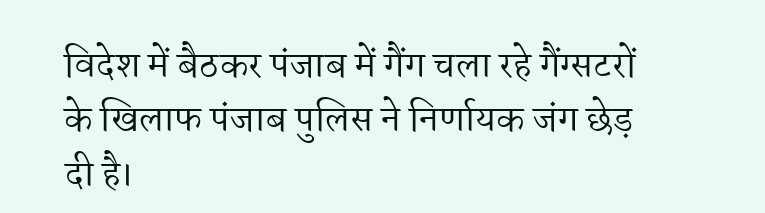विदेश में बैठकर पंजाब में गैंग चला रहे गैंग्सटरों के खिलाफ पंजाब पुलिस ने निर्णायक जंग छेड़ दी है।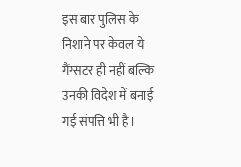इस बार पुलिस के निशाने पर केवल ये गैंग्सटर ही नहीं बल्कि उनकी विदेश में बनाई गई संपत्ति भी है।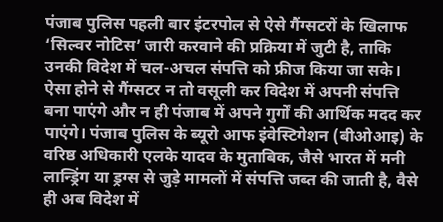पंजाब पुलिस पहली बार इंटरपोल से ऐसे गैंग्सटरों के खिलाफ ‘सिल्वर नोटिस’ जारी करवाने की प्रक्रिया में जुटी है, ताकि उनकी विदेश में चल-अचल संपत्ति को फ्रीज किया जा सके। ऐसा होने से गैंग्सटर न तो वसूली कर विदेश में अपनी संपत्ति बना पाएंगे और न ही पंजाब में अपने गुर्गों की आर्थिक मदद कर पाएंगे। पंजाब पुलिस के ब्यूरो आफ इंवेस्टिगेशन (बीओआइ) के वरिष्ठ अधिकारी एलके यादव के मुताबिक, जैसे भारत में मनी लान्ड्रिंग या ड्रग्स से जुड़े मामलों में संपत्ति जब्त की जाती है, वैसे ही अब विदेश में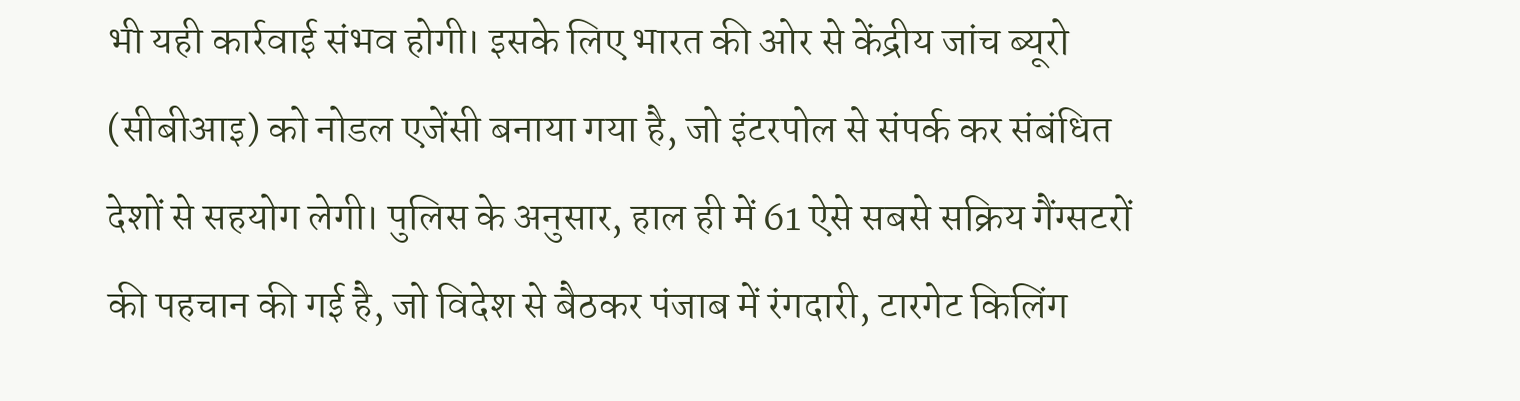भी यही कार्रवाई संभव होगी। इसके लिए भारत की ओर से केंद्रीय जांच ब्यूरो (सीबीआइ) को नोडल एजेंसी बनाया गया है, जो इंटरपोल से संपर्क कर संबंधित देशों से सहयोग लेगी। पुलिस के अनुसार, हाल ही में 61 ऐसे सबसे सक्रिय गैंग्सटरों की पहचान की गई है, जो विदेश से बैठकर पंजाब में रंगदारी, टारगेट किलिंग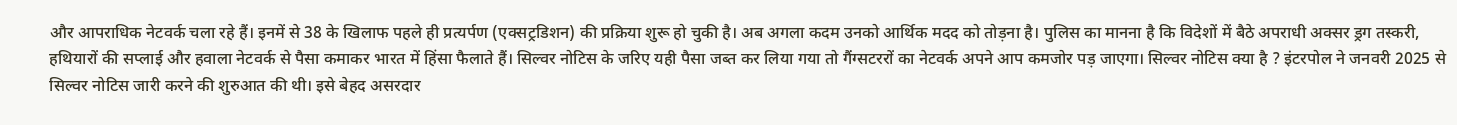और आपराधिक नेटवर्क चला रहे हैं। इनमें से 38 के खिलाफ पहले ही प्रत्यर्पण (एक्सट्रडिशन) की प्रक्रिया शुरू हो चुकी है। अब अगला कदम उनको आर्थिक मदद को तोड़ना है। पुलिस का मानना है कि विदेशों में बैठे अपराधी अक्सर ड्रग तस्करी, हथियारों की सप्लाई और हवाला नेटवर्क से पैसा कमाकर भारत में हिंसा फैलाते हैं। सिल्वर नोटिस के जरिए यही पैसा जब्त कर लिया गया तो गैंग्सटररों का नेटवर्क अपने आप कमजोर पड़ जाएगा। सिल्वर नोटिस क्या है ? इंटरपोल ने जनवरी 2025 से सिल्वर नोटिस जारी करने की शुरुआत की थी। इसे बेहद असरदार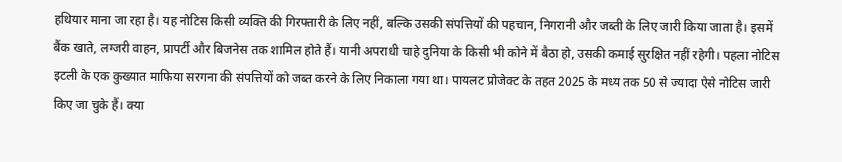हथियार माना जा रहा है। यह नोटिस किसी व्यक्ति की गिरफ्तारी के लिए नहीं, बल्कि उसकी संपत्तियों की पहचान, निगरानी और जब्ती के लिए जारी किया जाता है। इसमें बैंक खाते, लग्जरी वाहन, प्रापर्टी और बिजनेस तक शामिल होते हैं। यानी अपराधी चाहे दुनिया के किसी भी कोने में बैठा हो, उसकी कमाई सुरक्षित नहीं रहेगी। पहला नोटिस इटली के एक कुख्यात माफिया सरगना की संपत्तियों को जब्त करने के लिए निकाला गया था। पायलट प्रोजेक्ट के तहत 2025 के मध्य तक 50 से ज्यादा ऐसे नोटिस जारी किए जा चुके हैं। क्या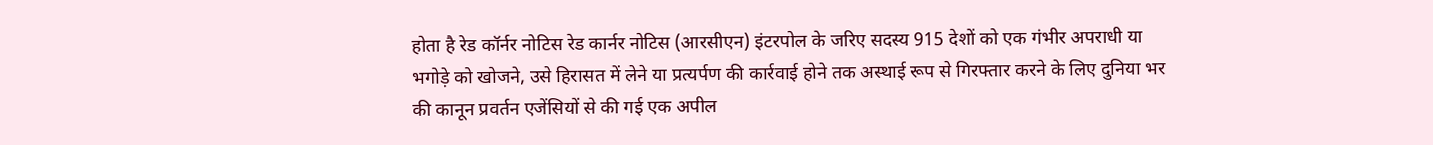होता है रेड कॉर्नर नोटिस रेड कार्नर नोटिस (आरसीएन) इंटरपोल के जरिए सदस्य 915 देशों को एक गंभीर अपराधी या भगोड़े को खोजने, उसे हिरासत में लेने या प्रत्यर्पण की कार्रवाई होने तक अस्थाई रूप से गिरफ्तार करने के लिए दुनिया भर की कानून प्रवर्तन एजेंसियों से की गई एक अपील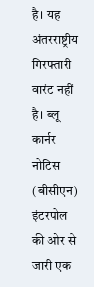है। यह अंतरराष्ट्रीय गिरफ्तारी वारंट नहीं है। ब्लू कार्नर नोटिस (बीसीएन) इंटरपोल की ओर से जारी एक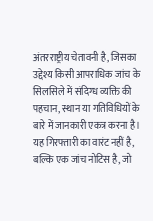अंतरराष्ट्रीय चेतावनी है, जिसका उद्देश्य किसी आपराधिक जांच के सिलसिले में संदिग्ध व्यक्ति की पहचान, स्थान या गतिविधियों के बारे में जानकारी एकत्र करना है। यह गिरफ्तारी का वारंट नहीं है, बल्कि एक जांच नोटिस है, जो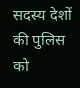सदस्य देशों की पुलिस को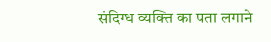संदिग्ध व्यक्ति का पता लगाने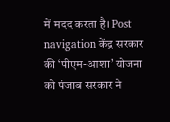में मदद करता है। Post navigation केंद्र सरकार की ‘पीएम-आशा’ योजना को पंजाब सरकार ने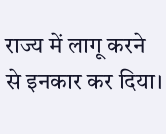राज्य में लागू करने से इनकार कर दिया।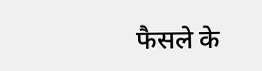फैसले के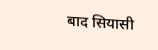बाद सियासी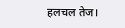हलचल तेज।